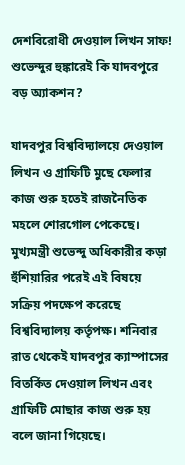দেশবিরোধী দেওয়াল লিখন সাফ! শুভেন্দুর হুঙ্কারেই কি যাদবপুরে বড় অ্যাকশন?

যাদবপুর বিশ্ববিদ্যালয়ে দেওয়াল লিখন ও গ্রাফিটি মুছে ফেলার কাজ শুরু হতেই রাজনৈতিক মহলে শোরগোল পেকেছে। মুখ্যমন্ত্রী শুভেন্দু অধিকারীর কড়া হুঁশিয়ারির পরেই এই বিষয়ে সক্রিয় পদক্ষেপ করেছে বিশ্ববিদ্যালয় কর্তৃপক্ষ। শনিবার রাত থেকেই যাদবপুর ক্যাম্পাসের বিতর্কিত দেওয়াল লিখন এবং গ্রাফিটি মোছার কাজ শুরু হয় বলে জানা গিয়েছে।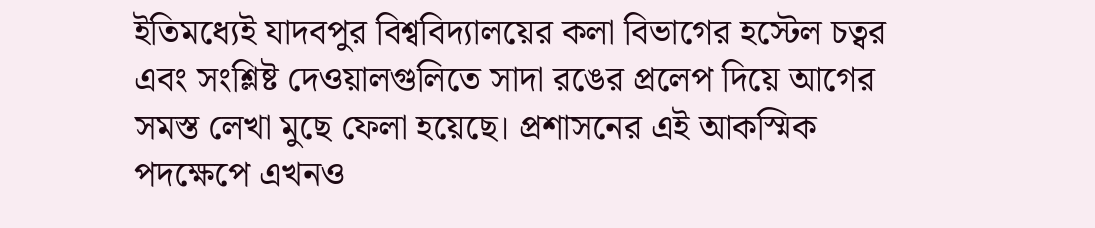ইতিমধ্যেই যাদবপুর বিশ্ববিদ্যালয়ের কলা বিভাগের হস্টেল চত্বর এবং সংশ্লিষ্ট দেওয়ালগুলিতে সাদা রঙের প্রলেপ দিয়ে আগের সমস্ত লেখা মুছে ফেলা হয়েছে। প্রশাসনের এই আকস্মিক পদক্ষেপে এখনও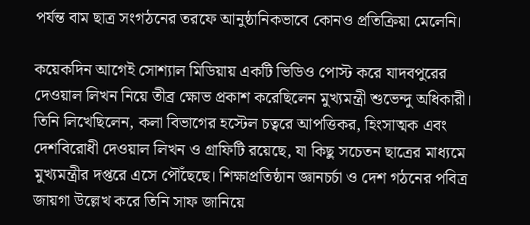পর্যন্ত বাম ছাত্র সংগঠনের তরফে আনুষ্ঠানিকভাবে কোনও প্রতিক্রিয়া মেলেনি।

কয়েকদিন আগেই সোশ্যাল মিডিয়ায় একটি ভিডিও পোস্ট করে যাদবপুরের দেওয়াল লিখন নিয়ে তীব্র ক্ষোভ প্রকাশ করেছিলেন মুখ্যমন্ত্রী শুভেন্দু অধিকারী। তিনি লিখেছিলেন, কলা বিভাগের হস্টেল চত্বরে আপত্তিকর, হিংসাত্মক এবং দেশবিরোধী দেওয়াল লিখন ও গ্রাফিটি রয়েছে, যা কিছু সচেতন ছাত্রের মাধ্যমে মুখ্যমন্ত্রীর দপ্তরে এসে পৌঁছেছে। শিক্ষাপ্রতিষ্ঠান জ্ঞানচর্চা ও দেশ গঠনের পবিত্র জায়গা উল্লেখ করে তিনি সাফ জানিয়ে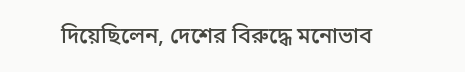দিয়েছিলেন, দেশের বিরুদ্ধে মনোভাব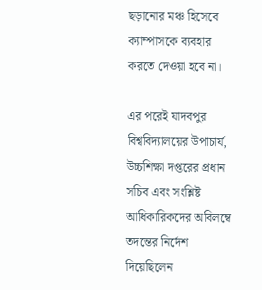ছড়ানোর মঞ্চ হিসেবে ক্যাম্পাসকে ব্যবহার করতে দেওয়া হবে না।

এর পরেই যাদবপুর বিশ্ববিদ্যালয়ের উপাচার্য, উচ্চশিক্ষা দপ্তরের প্রধান সচিব এবং সংশ্লিষ্ট আধিকারিকদের অবিলম্বে তদন্তের নির্দেশ দিয়েছিলেন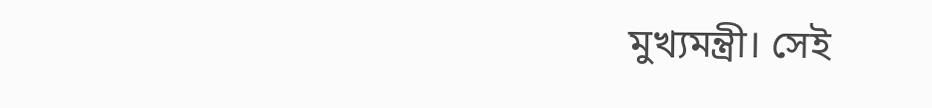মুখ্যমন্ত্রী। সেই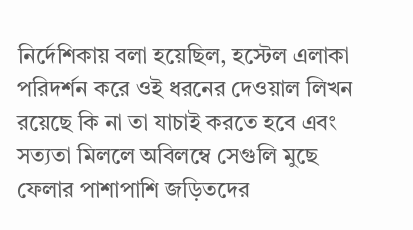নির্দেশিকায় বলা হয়েছিল, হস্টেল এলাকা পরিদর্শন করে ওই ধরনের দেওয়াল লিখন রয়েছে কি না তা যাচাই করতে হবে এবং সত্যতা মিললে অবিলম্বে সেগুলি মুছে ফেলার পাশাপাশি জড়িতদের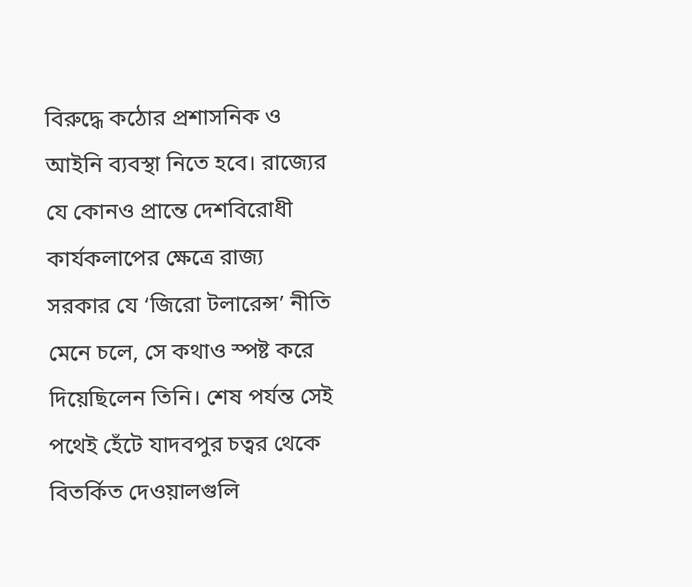বিরুদ্ধে কঠোর প্রশাসনিক ও আইনি ব্যবস্থা নিতে হবে। রাজ্যের যে কোনও প্রান্তে দেশবিরোধী কার্যকলাপের ক্ষেত্রে রাজ্য সরকার যে ‘জিরো টলারেন্স’ নীতি মেনে চলে, সে কথাও স্পষ্ট করে দিয়েছিলেন তিনি। শেষ পর্যন্ত সেই পথেই হেঁটে যাদবপুর চত্বর থেকে বিতর্কিত দেওয়ালগুলি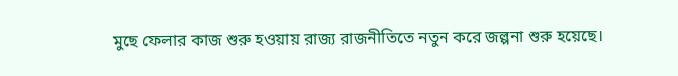মুছে ফেলার কাজ শুরু হওয়ায় রাজ্য রাজনীতিতে নতুন করে জল্পনা শুরু হয়েছে।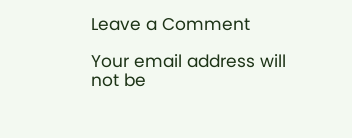Leave a Comment

Your email address will not be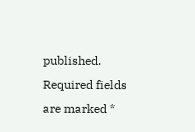published. Required fields are marked *